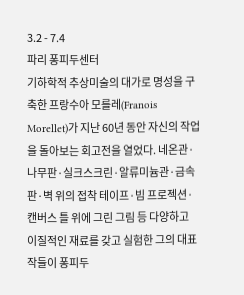3.2 - 7.4
파리 퐁피두센터
기하학적 추상미술의 대가로 명성을 구축한 프랑수아 모를레(Franois Morellet)가 지난 60년 동안 자신의 작업을 돌아보는 회고전을 열었다. 네온관·나무판·실크스크린·알류미늄관·금속판·벽 위의 접착 테이프·빔 프로젝션·캔버스 틀 위에 그린 그림 등 다양하고 이질적인 재료를 갖고 실험한 그의 대표작들이 퐁피두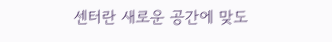센터란 새로운 공간에 맞도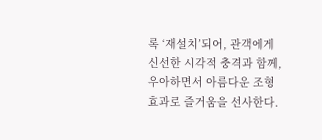록 ‘재설치’되어, 관객에게 신선한 시각적 충격과 함께, 우아하면서 아름다운 조형 효과로 즐거움을 선사한다.